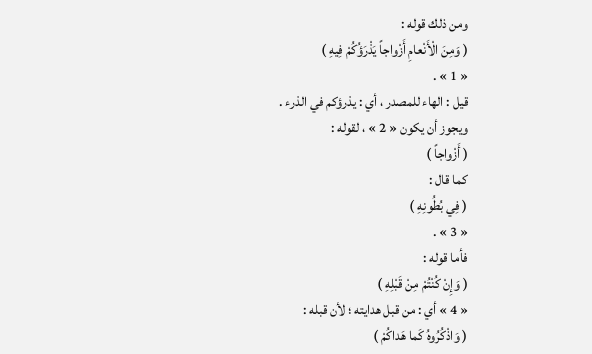ومن ذلك قوله :
( وَمِنَ الْأَنْعامِ أَزْواجاً يَذْرَؤُكُمْ فِيهِ )
« 1 » .
قيل : الهاء للمصدر ، أي : يذرؤكم في الذرء .
ويجوز أن يكون « 2 » ، لقوله :
( أَزْواجاً )
كما قال :
( فِي بُطُونِهِ )
« 3 » .
فأما قوله :
( وَإِنْ كُنْتُمْ مِنْ قَبْلِهِ )
« 4 » أي : من قبل هدايته ؛ لأن قبله :
( وَاذْكُرُوهُ كَما هَداكُمْ )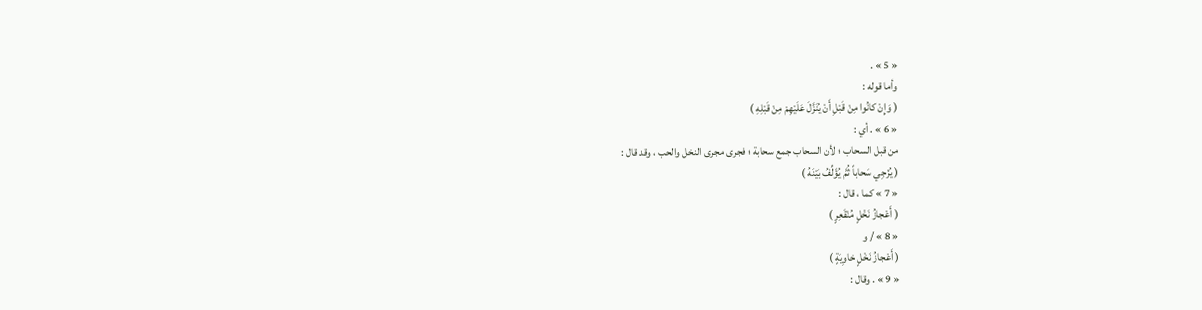« 5 » .
وأما قوله :
( وَإِنْ كانُوا مِنْ قَبْلِ أَنْ يُنَزَّلَ عَلَيْهِمْ مِنْ قَبْلِهِ )
« 6 » . أي :
من قبل السحاب ؛ لأن السحاب جمع سحابة ؛ فجرى مجرى النخل والحب ، وقد قال :
( يُزْجِي سَحاباً ثُمَّ يُؤَلِّفُ بَيْنَهُ )
« 7 » كما ، قال :
( أَعْجازُ نَخْلٍ مُنْقَعِرٍ )
« 8 » / و
( أَعْجازُ نَخْلٍ خاوِيَةٍ )
« 9 » . وقال :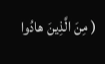( مِنَ الَّذِينَ هادُوا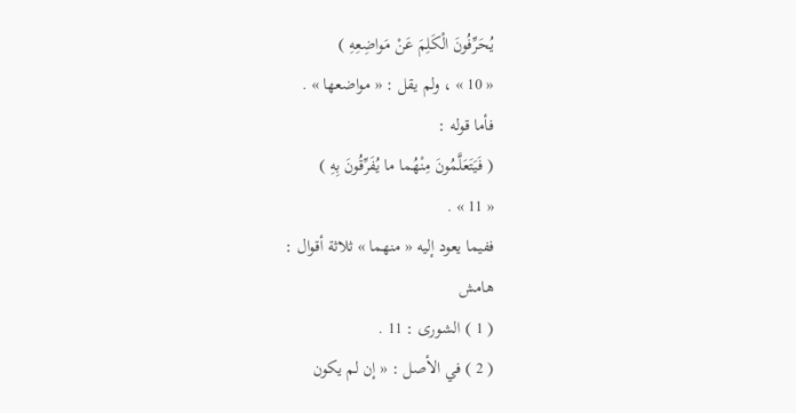يُحَرِّفُونَ الْكَلِمَ عَنْ مَواضِعِهِ )
« 10 » ، ولم يقل : « مواضعها » .
فأما قوله :
( فَيَتَعَلَّمُونَ مِنْهُما ما يُفَرِّقُونَ بِهِ )
« 11 » .
ففيما يعود إليه « منهما » ثلاثة أقوال :
هامش
( 1 ) الشورى : 11 .
( 2 ) في الأصل : « إن لم يكون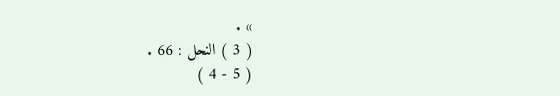» .
( 3 ) النحل : 66 .
( 5 - 4 )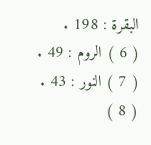البقرة : 198 .
( 6 ) الروم : 49 .
( 7 ) النور : 43 .
( 8 )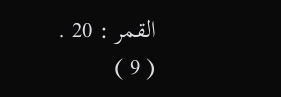القمر : 20 .
( 9 )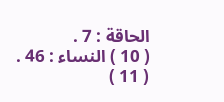الحاقة : 7 .
( 10 ) النساء : 46 .
( 11 )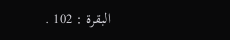البقرة : 102 .